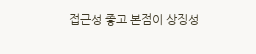접근성 좋고 본점이 상징성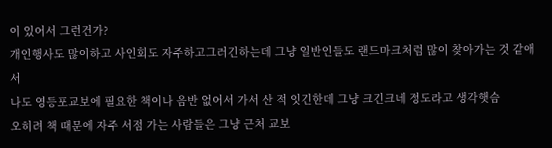이 있어서 그런건가?
개인행사도 많이하고 사인회도 자주하고그러긴하는데 그냥 일반인들도 랜드마크처럼 많이 찾아가는 것 같애서
나도 영등포교보에 필요한 책이나 음반 없어서 가서 산 적 잇긴한데 그냥 크긴크네 정도라고 생각햇슴
오히려 책 때문에 자주 서점 가는 사람들은 그냥 근처 교보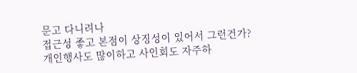문고 다니려나
접근성 좋고 본점이 상징성이 있어서 그런건가?
개인행사도 많이하고 사인회도 자주하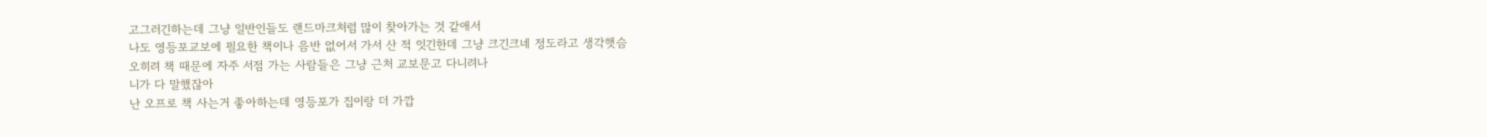고그러긴하는데 그냥 일반인들도 랜드마크처럼 많이 찾아가는 것 같애서
나도 영등포교보에 필요한 책이나 음반 없어서 가서 산 적 잇긴한데 그냥 크긴크네 정도라고 생각햇슴
오히려 책 때문에 자주 서점 가는 사람들은 그냥 근처 교보문고 다니려나
니가 다 말했잖아
난 오프로 책 사는거 좋아하는데 영등포가 집이랑 더 가깝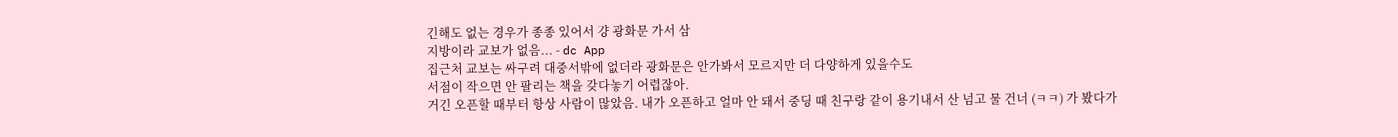긴해도 없는 경우가 종종 있어서 걍 광화문 가서 삼
지방이라 교보가 없음... - dc App
집근처 교보는 싸구려 대중서밖에 없더라 광화문은 안가봐서 모르지만 더 다양하게 있을수도
서점이 작으면 안 팔리는 책을 갖다놓기 어렵잖아.
거긴 오픈할 때부터 항상 사람이 많았음. 내가 오픈하고 얼마 안 돼서 중딩 때 친구랑 같이 용기내서 산 넘고 물 건너 (ㅋㅋ) 가 봤다가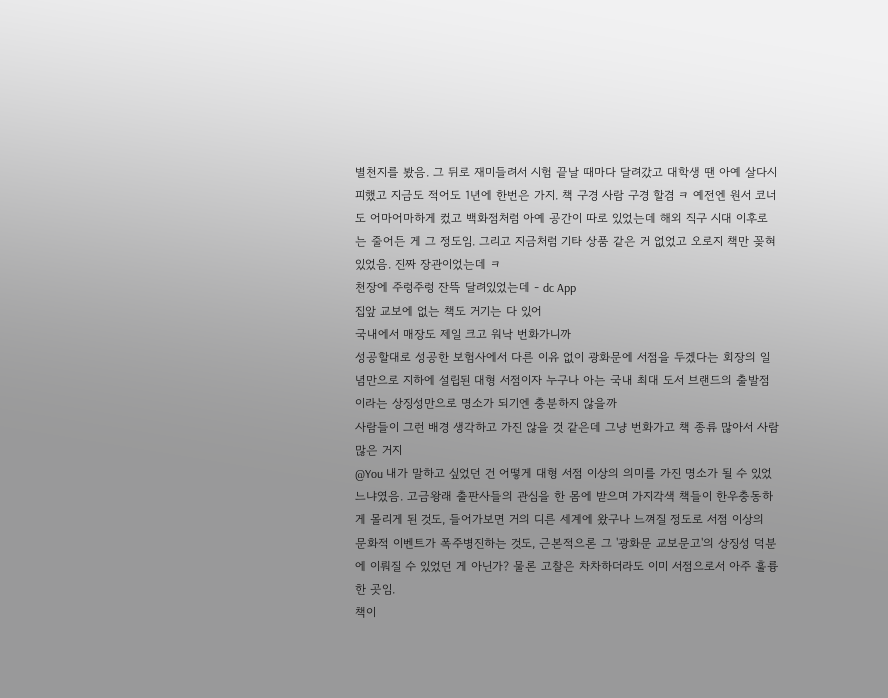별천지를 봤음. 그 뒤로 재미들려서 시험 끝날 때마다 달려갔고 대학생 땐 아예 살다시피했고 지금도 적어도 1년에 한번은 가지. 책 구경 사람 구경 할겸 ㅋ 예전엔 원서 코너도 어마어마하게 컸고 백화점처럼 아예 공간이 따로 있었는데 해외 직구 시대 이후로는 줄어든 게 그 정도임. 그리고 지금처럼 기타 상품 같은 거 없었고 오로지 책만 꽂혀 있었음. 진짜 장관이었는데 ㅋ
천장에 주렁주렁 잔뜩 달려있었는데 - dc App
집앞 교보에 없는 책도 거기는 다 있어
국내에서 매장도 제일 크고 워낙 번화가니까
성공할대로 성공한 보험사에서 다른 이유 없이 광화문에 서점을 두겠다는 회장의 일념만으로 지하에 설립된 대형 서점이자 누구나 아는 국내 최대 도서 브랜드의 출발점이라는 상징성만으로 명소가 되기엔 충분하지 않을까
사람들이 그런 배경 생각하고 가진 않을 것 같은데 그냥 번화가고 책 종류 많아서 사람 많은 거지
@You 내가 말하고 싶었던 건 어떻게 대형 서점 이상의 의미를 가진 명소가 될 수 있었느냐였음. 고금왕래 출판사들의 관심을 한 몸에 받으며 가지각색 책들이 한우충동하게 몰리게 된 것도, 들어가보면 거의 디른 세계에 왔구나 느껴질 정도로 서점 이상의 문화적 이벤트가 폭주병진하는 것도, 근본적으론 그 '광화문 교보문고'의 상징성 덕분에 이뤄질 수 있었던 게 아닌가? 물론 고찰은 차차하더라도 이미 서점으로서 아주 훌륭한 곳임.
책이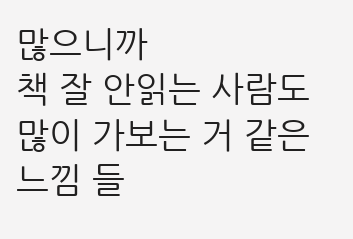많으니까
책 잘 안읽는 사람도 많이 가보는 거 같은 느낌 들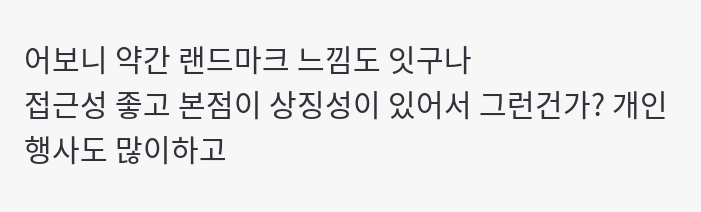어보니 약간 랜드마크 느낌도 잇구나
접근성 좋고 본점이 상징성이 있어서 그런건가? 개인행사도 많이하고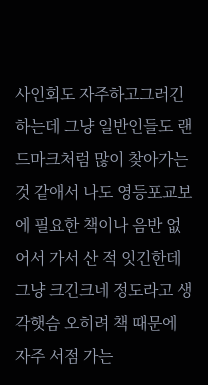사인회도 자주하고그러긴하는데 그냥 일반인들도 랜드마크처럼 많이 찾아가는 것 같애서 나도 영등포교보에 필요한 책이나 음반 없어서 가서 산 적 잇긴한데 그냥 크긴크네 정도라고 생각햇슴 오히려 책 때문에 자주 서점 가는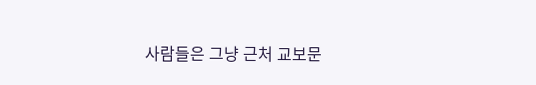사람들은 그냥 근처 교보문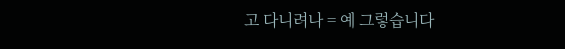고 다니려나 = 예 그렇습니다